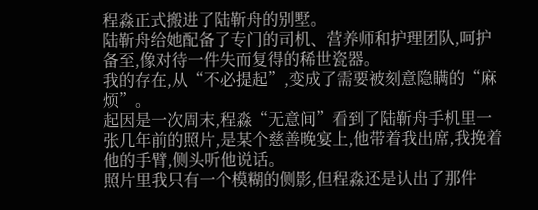程淼正式搬进了陆靳舟的别墅。
陆靳舟给她配备了专门的司机、营养师和护理团队,呵护备至,像对待一件失而复得的稀世瓷器。
我的存在,从“不必提起”,变成了需要被刻意隐瞒的“麻烦”。
起因是一次周末,程淼“无意间”看到了陆靳舟手机里一张几年前的照片,是某个慈善晚宴上,他带着我出席,我挽着他的手臂,侧头听他说话。
照片里我只有一个模糊的侧影,但程淼还是认出了那件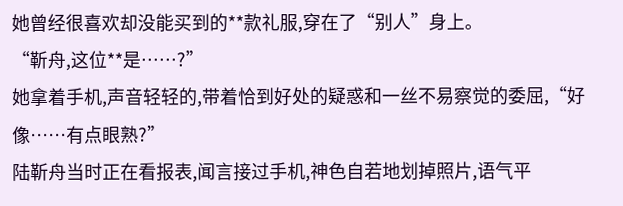她曾经很喜欢却没能买到的**款礼服,穿在了“别人”身上。
“靳舟,这位**是……?”
她拿着手机,声音轻轻的,带着恰到好处的疑惑和一丝不易察觉的委屈,“好像……有点眼熟?”
陆靳舟当时正在看报表,闻言接过手机,神色自若地划掉照片,语气平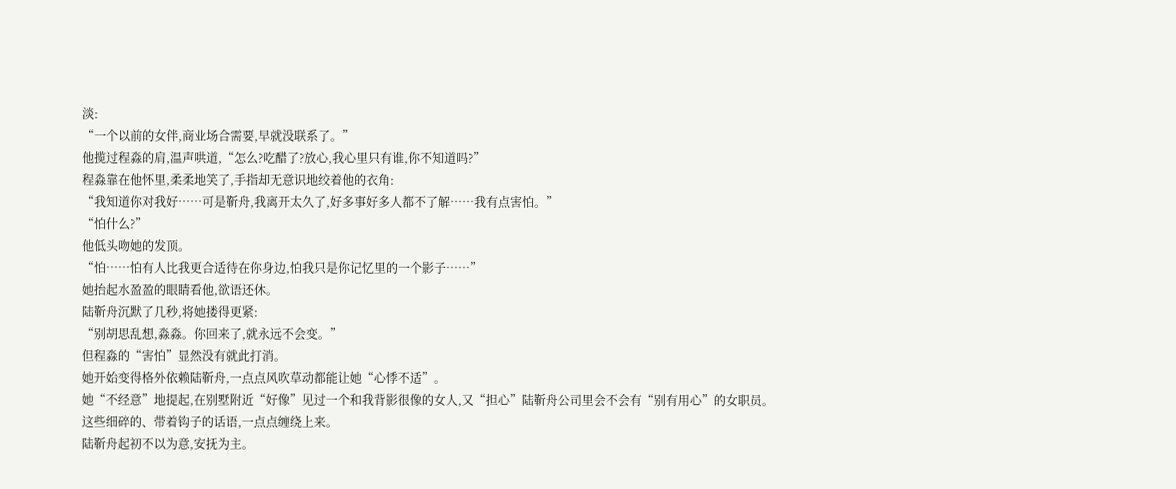淡:
“一个以前的女伴,商业场合需要,早就没联系了。”
他揽过程淼的肩,温声哄道,“怎么?吃醋了?放心,我心里只有谁,你不知道吗?”
程淼靠在他怀里,柔柔地笑了,手指却无意识地绞着他的衣角:
“我知道你对我好……可是靳舟,我离开太久了,好多事好多人都不了解……我有点害怕。”
“怕什么?”
他低头吻她的发顶。
“怕……怕有人比我更合适待在你身边,怕我只是你记忆里的一个影子……”
她抬起水盈盈的眼睛看他,欲语还休。
陆靳舟沉默了几秒,将她搂得更紧:
“别胡思乱想,淼淼。你回来了,就永远不会变。”
但程淼的“害怕”显然没有就此打消。
她开始变得格外依赖陆靳舟,一点点风吹草动都能让她“心悸不适”。
她“不经意”地提起,在别墅附近“好像”见过一个和我背影很像的女人,又“担心”陆靳舟公司里会不会有“别有用心”的女职员。
这些细碎的、带着钩子的话语,一点点缠绕上来。
陆靳舟起初不以为意,安抚为主。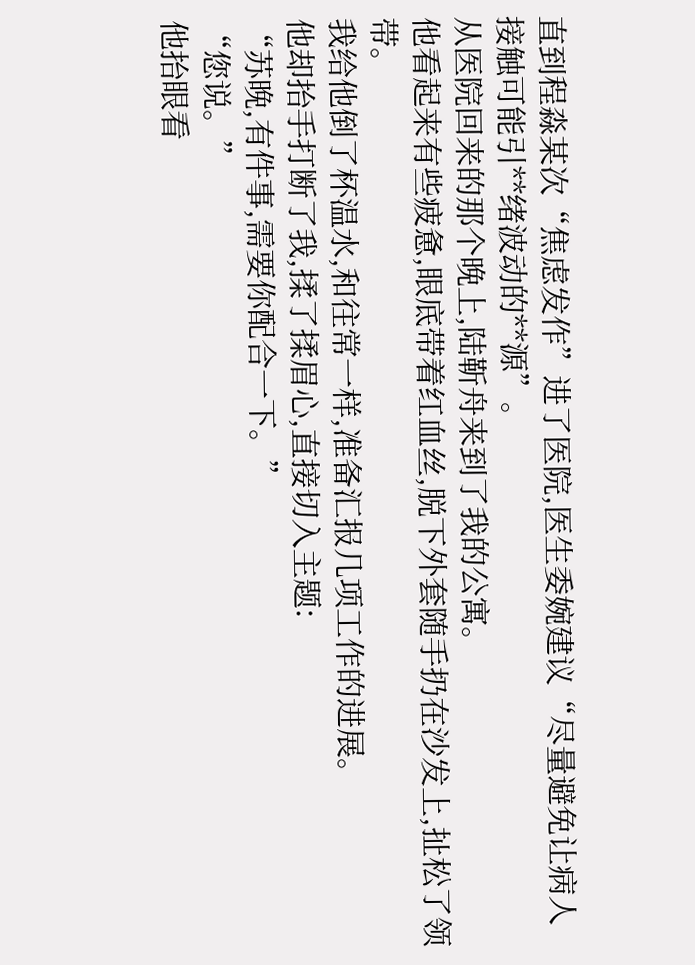直到程淼某次“焦虑发作”进了医院,医生委婉建议“尽量避免让病人接触可能引**绪波动的**源”。
从医院回来的那个晚上,陆靳舟来到了我的公寓。
他看起来有些疲惫,眼底带着红血丝,脱下外套随手扔在沙发上,扯松了领带。
我给他倒了杯温水,和往常一样,准备汇报几项工作的进展。
他却抬手打断了我,揉了揉眉心,直接切入主题:
“苏晚,有件事,需要你配合一下。”
“您说。”
他抬眼看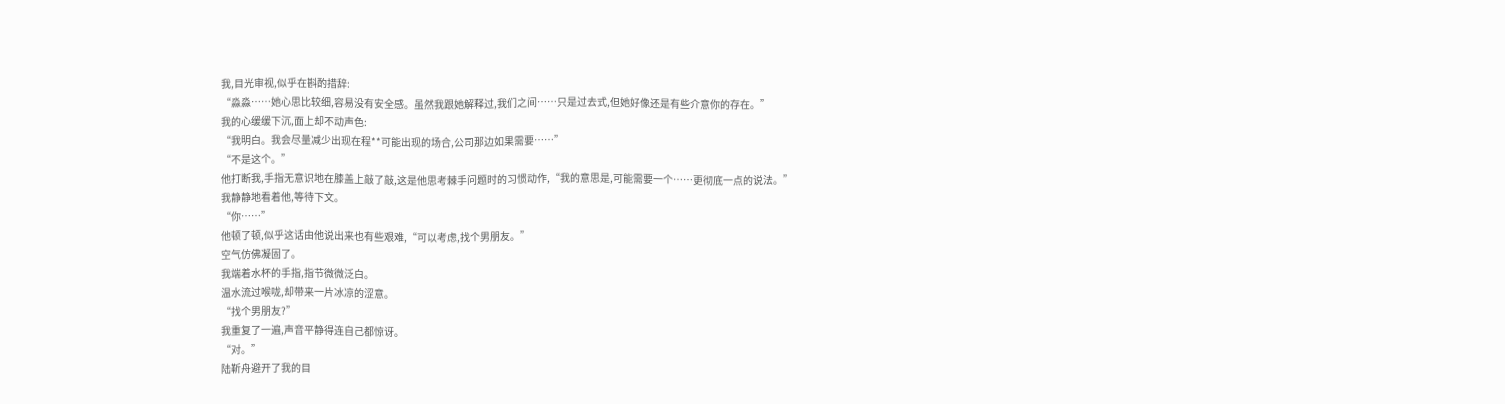我,目光审视,似乎在斟酌措辞:
“淼淼……她心思比较细,容易没有安全感。虽然我跟她解释过,我们之间……只是过去式,但她好像还是有些介意你的存在。”
我的心缓缓下沉,面上却不动声色:
“我明白。我会尽量减少出现在程**可能出现的场合,公司那边如果需要……”
“不是这个。”
他打断我,手指无意识地在膝盖上敲了敲,这是他思考棘手问题时的习惯动作,“我的意思是,可能需要一个……更彻底一点的说法。”
我静静地看着他,等待下文。
“你……”
他顿了顿,似乎这话由他说出来也有些艰难,“可以考虑,找个男朋友。”
空气仿佛凝固了。
我端着水杯的手指,指节微微泛白。
温水流过喉咙,却带来一片冰凉的涩意。
“找个男朋友?”
我重复了一遍,声音平静得连自己都惊讶。
“对。”
陆靳舟避开了我的目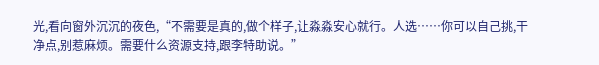光,看向窗外沉沉的夜色,“不需要是真的,做个样子,让淼淼安心就行。人选……你可以自己挑,干净点,别惹麻烦。需要什么资源支持,跟李特助说。”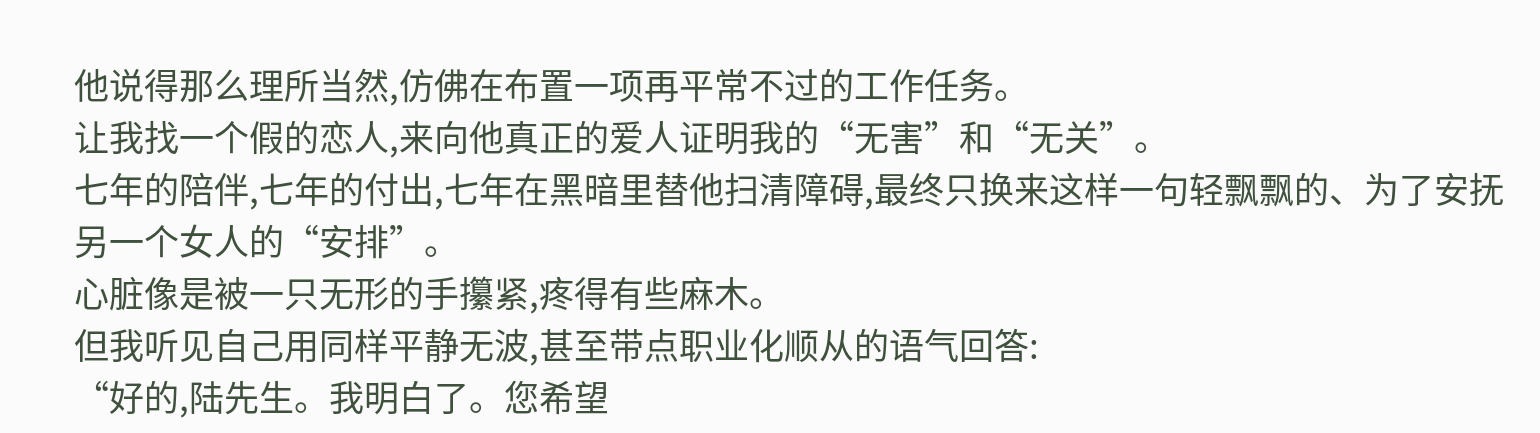他说得那么理所当然,仿佛在布置一项再平常不过的工作任务。
让我找一个假的恋人,来向他真正的爱人证明我的“无害”和“无关”。
七年的陪伴,七年的付出,七年在黑暗里替他扫清障碍,最终只换来这样一句轻飘飘的、为了安抚另一个女人的“安排”。
心脏像是被一只无形的手攥紧,疼得有些麻木。
但我听见自己用同样平静无波,甚至带点职业化顺从的语气回答:
“好的,陆先生。我明白了。您希望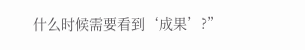什么时候需要看到‘成果’?”